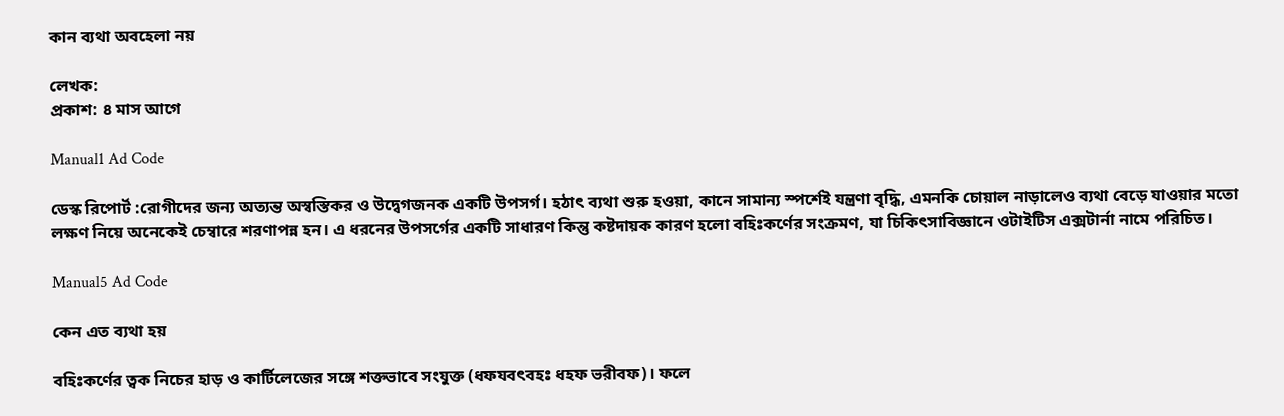কান ব্যথা অবহেলা নয়

লেখক:
প্রকাশ: ৪ মাস আগে

Manual1 Ad Code

ডেস্ক রিপোর্ট :রোগীদের জন্য অত্যন্ত অস্বস্তিকর ও উদ্বেগজনক একটি উপসর্গ। হঠাৎ ব্যথা শুরু হওয়া, কানে সামান্য স্পর্শেই যন্ত্রণা বৃদ্ধি, এমনকি চোয়াল নাড়ালেও ব্যথা বেড়ে যাওয়ার মতো লক্ষণ নিয়ে অনেকেই চেম্বারে শরণাপন্ন হন। এ ধরনের উপসর্গের একটি সাধারণ কিন্তু কষ্টদায়ক কারণ হলো বহিঃকর্ণের সংক্রমণ, যা চিকিৎসাবিজ্ঞানে ওটাইটিস এক্সটার্না নামে পরিচিত।

Manual5 Ad Code

কেন এত ব্যথা হয়

বহিঃকর্ণের ত্বক নিচের হাড় ও কার্টিলেজের সঙ্গে শক্তভাবে সংযুক্ত (ধফযবৎবহঃ ধহফ ভরীবফ)। ফলে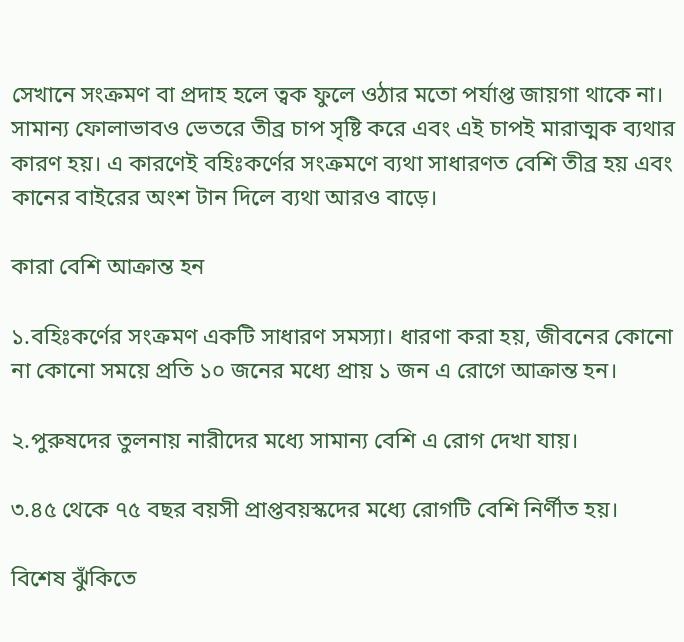সেখানে সংক্রমণ বা প্রদাহ হলে ত্বক ফুলে ওঠার মতো পর্যাপ্ত জায়গা থাকে না। সামান্য ফোলাভাবও ভেতরে তীব্র চাপ সৃষ্টি করে এবং এই চাপই মারাত্মক ব্যথার কারণ হয়। এ কারণেই বহিঃকর্ণের সংক্রমণে ব্যথা সাধারণত বেশি তীব্র হয় এবং কানের বাইরের অংশ টান দিলে ব্যথা আরও বাড়ে।

কারা বেশি আক্রান্ত হন

১.বহিঃকর্ণের সংক্রমণ একটি সাধারণ সমস্যা। ধারণা করা হয়, জীবনের কোনো না কোনো সময়ে প্রতি ১০ জনের মধ্যে প্রায় ১ জন এ রোগে আক্রান্ত হন।

২.পুরুষদের তুলনায় নারীদের মধ্যে সামান্য বেশি এ রোগ দেখা যায়।

৩.৪৫ থেকে ৭৫ বছর বয়সী প্রাপ্তবয়স্কদের মধ্যে রোগটি বেশি নির্ণীত হয়।

বিশেষ ঝুঁকিতে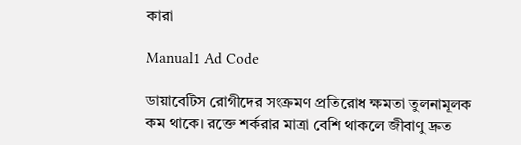কারা

Manual1 Ad Code

ডায়াবেটিস রোগীদের সংক্রমণ প্রতিরোধ ক্ষমতা তুলনামূলক কম থাকে। রক্তে শর্করার মাত্রা বেশি থাকলে জীবাণু দ্রুত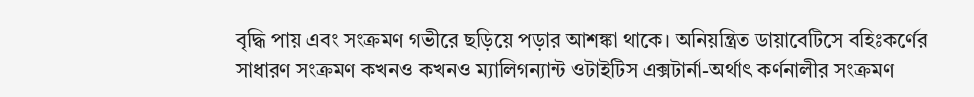বৃদ্ধি পায় এবং সংক্রমণ গভীরে ছড়িয়ে পড়ার আশঙ্কা থাকে। অনিয়ন্ত্রিত ডায়াবেটিসে বহিঃকর্ণের সাধারণ সংক্রমণ কখনও কখনও ম্যালিগন্যান্ট ওটাইটিস এক্সটার্না-অর্থাৎ কর্ণনালীর সংক্রমণ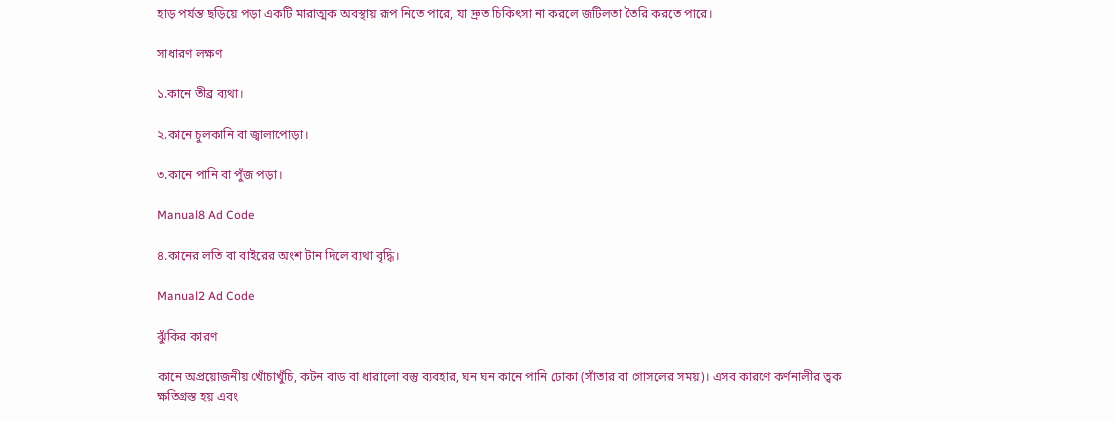হাড় পর্যন্ত ছড়িয়ে পড়া একটি মারাত্মক অবস্থায় রূপ নিতে পারে, যা দ্রুত চিকিৎসা না করলে জটিলতা তৈরি করতে পারে।

সাধারণ লক্ষণ

১.কানে তীব্র ব্যথা।

২.কানে চুলকানি বা জ্বালাপোড়া।

৩.কানে পানি বা পুঁজ পড়া।

Manual8 Ad Code

৪.কানের লতি বা বাইরের অংশ টান দিলে ব্যথা বৃদ্ধি।

Manual2 Ad Code

ঝুঁকির কারণ

কানে অপ্রয়োজনীয় খোঁচাখুঁচি, কটন বাড বা ধারালো বস্তু ব্যবহার, ঘন ঘন কানে পানি ঢোকা (সাঁতার বা গোসলের সময়)। এসব কারণে কর্ণনালীর ত্বক ক্ষতিগ্রস্ত হয় এবং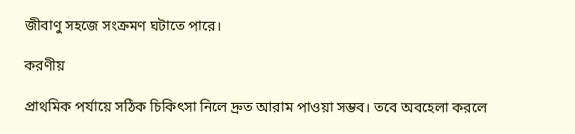জীবাণু সহজে সংক্রমণ ঘটাতে পারে।

করণীয়

প্রাথমিক পর্যায়ে সঠিক চিকিৎসা নিলে দ্রুত আরাম পাওয়া সম্ভব। তবে অবহেলা করলে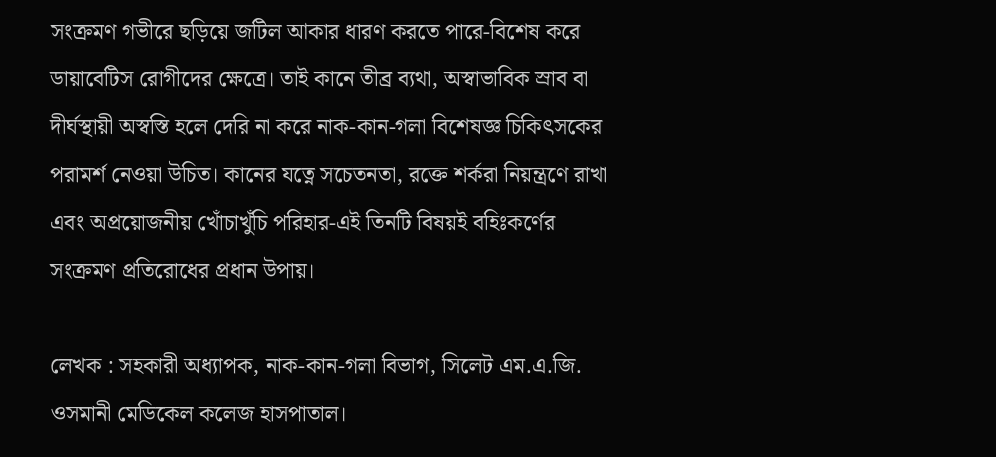সংক্রমণ গভীরে ছড়িয়ে জটিল আকার ধারণ করতে পারে-বিশেষ করে ডায়াবেটিস রোগীদের ক্ষেত্রে। তাই কানে তীব্র ব্যথা, অস্বাভাবিক স্রাব বা দীর্ঘস্থায়ী অস্বস্তি হলে দেরি না করে নাক-কান-গলা বিশেষজ্ঞ চিকিৎসকের পরামর্শ নেওয়া উচিত। কানের যত্নে সচেতনতা, রক্তে শর্করা নিয়ন্ত্রণে রাখা এবং অপ্রয়োজনীয় খোঁচাখুঁচি পরিহার-এই তিনটি বিষয়ই বহিঃকর্ণের সংক্রমণ প্রতিরোধের প্রধান উপায়।

লেখক : সহকারী অধ্যাপক, নাক-কান-গলা বিভাগ, সিলেট এম.এ.জি. ওসমানী মেডিকেল কলেজ হাসপাতাল।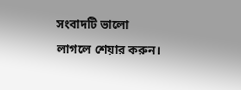সংবাদটি ভালো লাগলে শেয়ার করুন।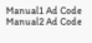Manual1 Ad Code
Manual2 Ad Code